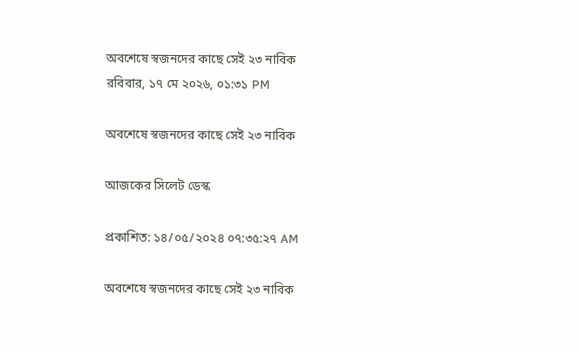অবশেষে স্বজনদের কাছে সেই ২৩ নাবিক
রবিবার, ১৭ মে ২০২৬, ০১:৩১ PM

অবশেষে স্বজনদের কাছে সেই ২৩ নাবিক

আজকের সিলেট ডেস্ক

প্রকাশিত: ১৪/০৫/২০২৪ ০৭:৩৫:২৭ AM

অবশেষে স্বজনদের কাছে সেই ২৩ নাবিক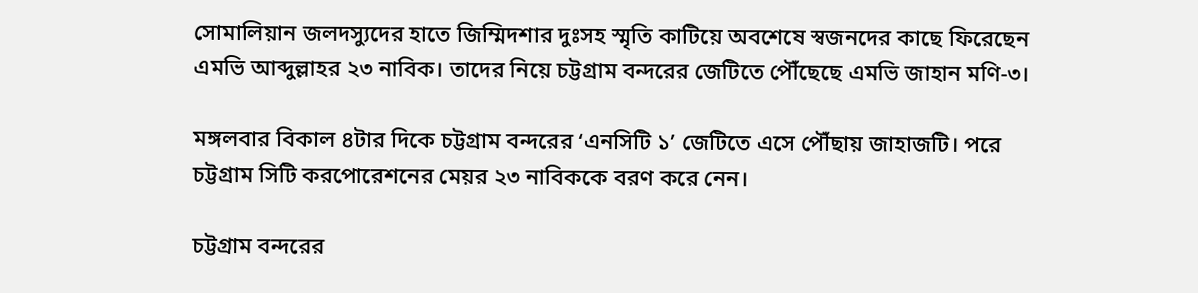সোমালিয়ান জলদস্যুদের হাতে জিম্মিদশার দুঃসহ স্মৃতি কাটিয়ে অবশেষে স্বজনদের কাছে ফিরেছেন এমভি আব্দুল্লাহর ২৩ নাবিক। তাদের নিয়ে চট্টগ্রাম বন্দরের জেটিতে পৌঁছেছে এমভি জাহান মণি-৩।

মঙ্গলবার বিকাল ৪টার দিকে চট্টগ্রাম বন্দরের ‘এনসিটি ১’ জেটিতে এসে পৌঁছায় জাহাজটি। পরে চট্টগ্রাম সিটি করপোরেশনের মেয়র ২৩ নাবিককে বরণ করে নেন।

চট্টগ্রাম বন্দরের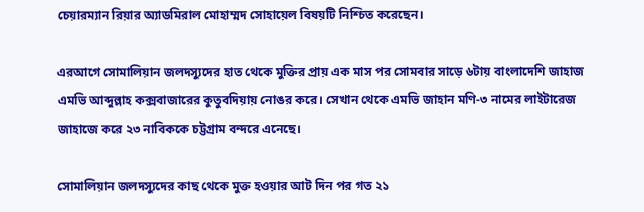চেয়ারম্যান রিয়ার অ্যাডমিরাল মোহাম্মদ সোহায়েল বিষয়টি নিশ্চিত করেছেন।

এরআগে সোমালিয়ান জলদস্যুদের হাত থেকে মুক্তির প্রায় এক মাস পর সোমবার সাড়ে ৬টায় বাংলাদেশি জাহাজ এমভি আব্দুল্লাহ কক্সবাজারের কুতুবদিয়ায় নোঙর করে। সেখান থেকে এমভি জাহান মণি-৩ নামের লাইটারেজ জাহাজে করে ২৩ নাবিককে চট্টগ্রাম বন্দরে এনেছে।

সোমালিয়ান জলদস্যুদের কাছ থেকে মুক্ত হওয়ার আট দিন পর গত ২১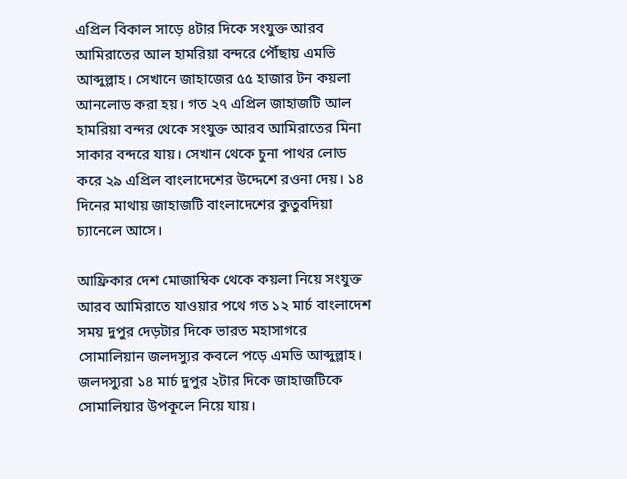এপ্রিল বিকাল সাড়ে ৪টার দিকে সংযুক্ত আরব আমিরাতের আল হামরিয়া বন্দরে পৌঁছায় এমভি আব্দুল্লাহ। সেখানে জাহাজের ৫৫ হাজার টন কয়লা আনলোড করা হয়। গত ২৭ এপ্রিল জাহাজটি আল হামরিয়া বন্দর থেকে সংযুক্ত আরব আমিরাতের মিনা সাকার বন্দরে যায়। সেখান থেকে চুনা পাথর লোড করে ২৯ এপ্রিল বাংলাদেশের উদ্দেশে রওনা দেয়। ১৪ দিনের মাথায় জাহাজটি বাংলাদেশের কুতুবদিয়া চ্যানেলে আসে।

আফ্রিকার দেশ মোজাম্বিক থেকে কয়লা নিয়ে সংযুক্ত আরব আমিরাতে যাওয়ার পথে গত ১২ মার্চ বাংলাদেশ সময় দুপুর দেড়টার দিকে ভারত মহাসাগরে সোমালিয়ান জলদস্যুর কবলে পড়ে এমভি আব্দুল্লাহ। জলদস্যুরা ১৪ মার্চ দুপুর ২টার দিকে জাহাজটিকে সোমালিয়ার উপকূলে নিয়ে যায়।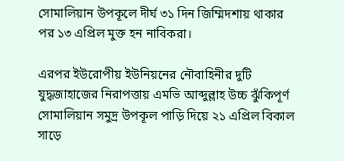সোমালিয়ান উপকূলে দীর্ঘ ৩১ দিন জিম্মিদশায় থাকার পর ১৩ এপ্রিল মুক্ত হন নাবিকরা।

এরপর ইউরোপীয় ইউনিয়নের নৌবাহিনীর দুটি যুদ্ধজাহাজের নিরাপত্তায় এমভি আব্দুল্লাহ উচ্চ ঝুঁকিপূর্ণ সোমালিয়ান সমুদ্র উপকূল পাড়ি দিয়ে ২১ এপ্রিল বিকাল সাড়ে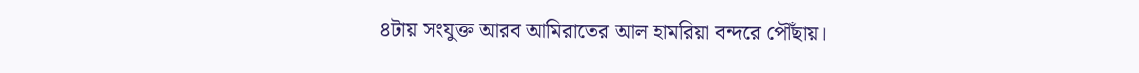৪টায় সংযুক্ত আরব আমিরাতের আল হামরিয়া বন্দরে পৌঁছায়।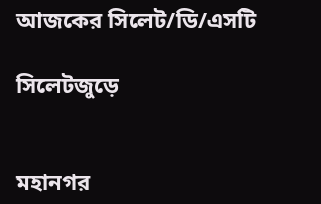আজকের সিলেট/ডি/এসটি

সিলেটজুড়ে


মহানগর